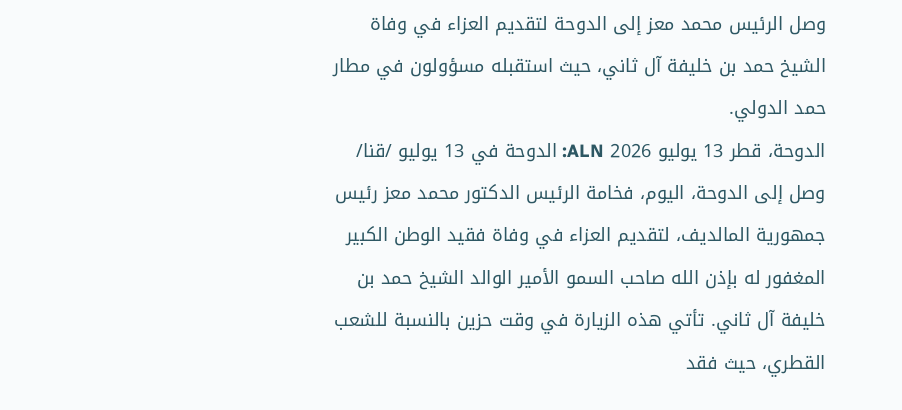وصل الرئيس محمد معز إلى الدوحة لتقديم العزاء في وفاة الشيخ حمد بن خليفة آل ثاني، حيث استقبله مسؤولون في مطار حمد الدولي.
الدوحة، قطر 13 يوليو 2026 ALN: الدوحة في 13 يوليو /قنا/ وصل إلى الدوحة، اليوم، فخامة الرئيس الدكتور محمد معز رئيس جمهورية المالديف، لتقديم العزاء في وفاة فقيد الوطن الكبير المغفور له بإذن الله صاحب السمو الأمير الوالد الشيخ حمد بن خليفة آل ثاني. تأتي هذه الزيارة في وقت حزين بالنسبة للشعب القطري، حيث فقد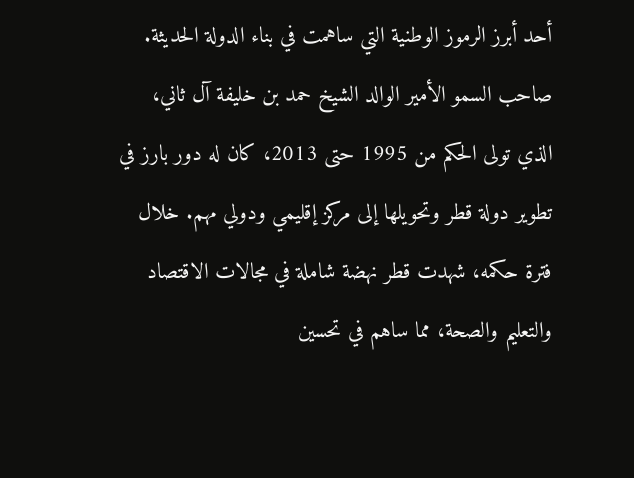أحد أبرز الرموز الوطنية التي ساهمت في بناء الدولة الحديثة.
صاحب السمو الأمير الوالد الشيخ حمد بن خليفة آل ثاني، الذي تولى الحكم من 1995 حتى 2013، كان له دور بارز في تطوير دولة قطر وتحويلها إلى مركز إقليمي ودولي مهم. خلال فترة حكمه، شهدت قطر نهضة شاملة في مجالات الاقتصاد والتعليم والصحة، مما ساهم في تحسين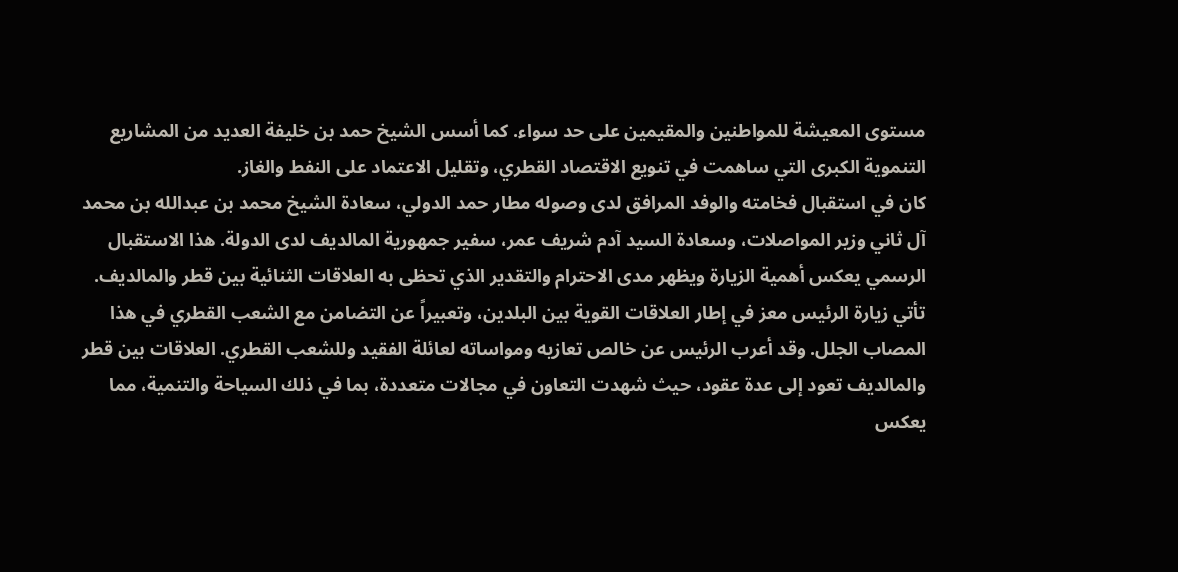مستوى المعيشة للمواطنين والمقيمين على حد سواء. كما أسس الشيخ حمد بن خليفة العديد من المشاريع التنموية الكبرى التي ساهمت في تنويع الاقتصاد القطري، وتقليل الاعتماد على النفط والغاز.
كان في استقبال فخامته والوفد المرافق لدى وصوله مطار حمد الدولي، سعادة الشيخ محمد بن عبدالله بن محمد آل ثاني وزير المواصلات، وسعادة السيد آدم شريف عمر، سفير جمهورية المالديف لدى الدولة. هذا الاستقبال الرسمي يعكس أهمية الزيارة ويظهر مدى الاحترام والتقدير الذي تحظى به العلاقات الثنائية بين قطر والمالديف.
تأتي زيارة الرئيس معز في إطار العلاقات القوية بين البلدين، وتعبيراً عن التضامن مع الشعب القطري في هذا المصاب الجلل. وقد أعرب الرئيس عن خالص تعازيه ومواساته لعائلة الفقيد وللشعب القطري. العلاقات بين قطر والمالديف تعود إلى عدة عقود، حيث شهدت التعاون في مجالات متعددة، بما في ذلك السياحة والتنمية، مما يعكس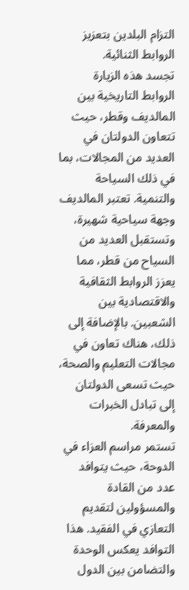التزام البلدين بتعزيز الروابط الثنائية.
تجسد هذه الزيارة الروابط التاريخية بين المالديف وقطر، حيث تتعاون الدولتان في العديد من المجالات، بما في ذلك السياحة والتنمية. تعتبر المالديف وجهة سياحية شهيرة، وتستقبل العديد من السياح من قطر، مما يعزز الروابط الثقافية والاقتصادية بين الشعبين. بالإضافة إلى ذلك، هناك تعاون في مجالات التعليم والصحة، حيث تسعى الدولتان إلى تبادل الخبرات والمعرفة.
تستمر مراسم العزاء في الدوحة، حيث يتوافد عدد من القادة والمسؤولين لتقديم التعازي في الفقيد. هذا التوافد يعكس الوحدة والتضامن بين الدول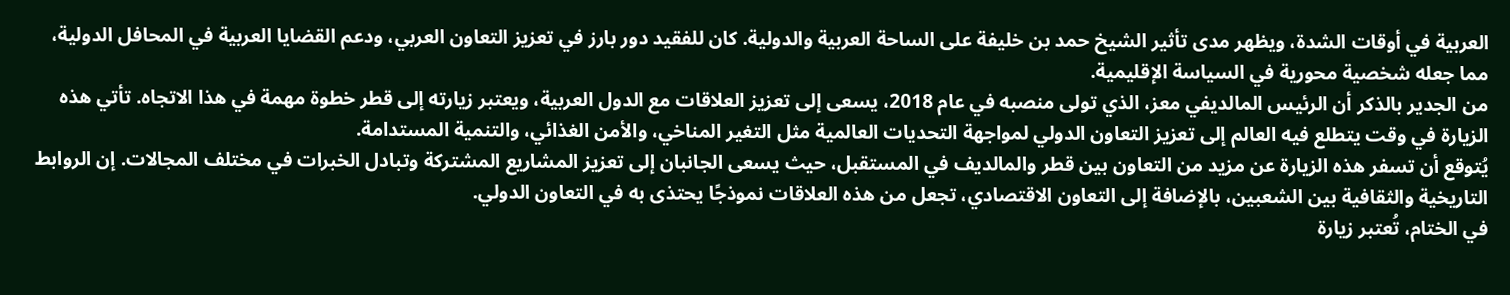العربية في أوقات الشدة، ويظهر مدى تأثير الشيخ حمد بن خليفة على الساحة العربية والدولية. كان للفقيد دور بارز في تعزيز التعاون العربي، ودعم القضايا العربية في المحافل الدولية، مما جعله شخصية محورية في السياسة الإقليمية.
من الجدير بالذكر أن الرئيس المالديفي معز، الذي تولى منصبه في عام 2018، يسعى إلى تعزيز العلاقات مع الدول العربية، ويعتبر زيارته إلى قطر خطوة مهمة في هذا الاتجاه. تأتي هذه الزيارة في وقت يتطلع فيه العالم إلى تعزيز التعاون الدولي لمواجهة التحديات العالمية مثل التغير المناخي، والأمن الغذائي، والتنمية المستدامة.
يُتوقع أن تسفر هذه الزيارة عن مزيد من التعاون بين قطر والمالديف في المستقبل، حيث يسعى الجانبان إلى تعزيز المشاريع المشتركة وتبادل الخبرات في مختلف المجالات. إن الروابط التاريخية والثقافية بين الشعبين، بالإضافة إلى التعاون الاقتصادي، تجعل من هذه العلاقات نموذجًا يحتذى به في التعاون الدولي.
في الختام، تُعتبر زيارة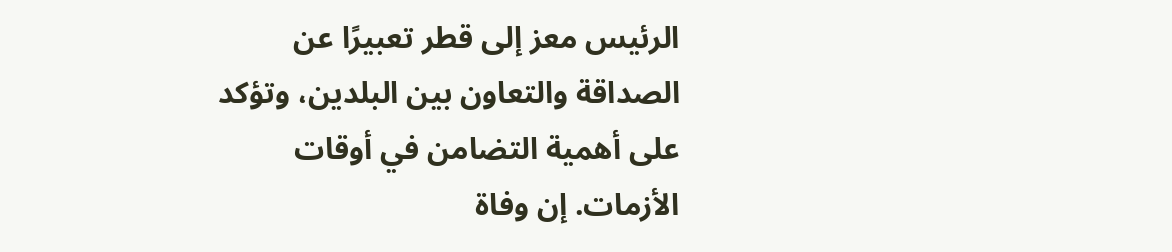الرئيس معز إلى قطر تعبيرًا عن الصداقة والتعاون بين البلدين، وتؤكد على أهمية التضامن في أوقات الأزمات. إن وفاة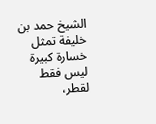الشيخ حمد بن خليفة تمثل خسارة كبيرة ليس فقط لقطر،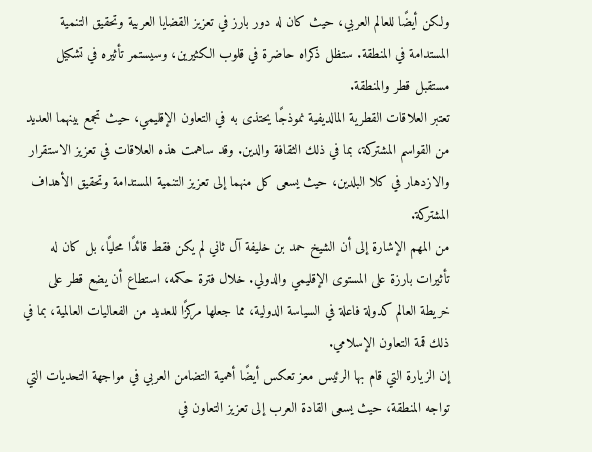ولكن أيضًا للعالم العربي، حيث كان له دور بارز في تعزيز القضايا العربية وتحقيق التنمية المستدامة في المنطقة. ستظل ذكراه حاضرة في قلوب الكثيرين، وسيستمر تأثيره في تشكيل مستقبل قطر والمنطقة.
تعتبر العلاقات القطرية المالديفية نموذجًا يحتذى به في التعاون الإقليمي، حيث تجمع بينهما العديد من القواسم المشتركة، بما في ذلك الثقافة والدين. وقد ساهمت هذه العلاقات في تعزيز الاستقرار والازدهار في كلا البلدين، حيث يسعى كل منهما إلى تعزيز التنمية المستدامة وتحقيق الأهداف المشتركة.
من المهم الإشارة إلى أن الشيخ حمد بن خليفة آل ثاني لم يكن فقط قائدًا محليًا، بل كان له تأثيرات بارزة على المستوى الإقليمي والدولي. خلال فترة حكمه، استطاع أن يضع قطر على خريطة العالم كدولة فاعلة في السياسة الدولية، مما جعلها مركزًا للعديد من الفعاليات العالمية، بما في ذلك قمة التعاون الإسلامي.
إن الزيارة التي قام بها الرئيس معز تعكس أيضًا أهمية التضامن العربي في مواجهة التحديات التي تواجه المنطقة، حيث يسعى القادة العرب إلى تعزيز التعاون في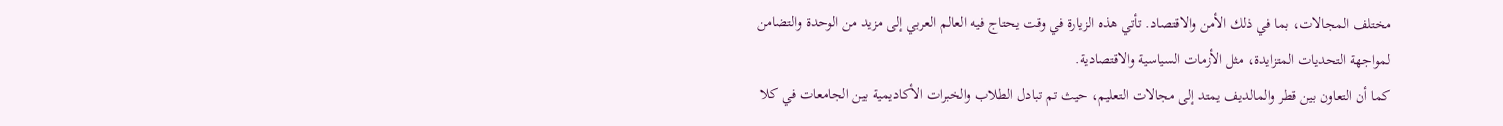مختلف المجالات، بما في ذلك الأمن والاقتصاد. تأتي هذه الزيارة في وقت يحتاج فيه العالم العربي إلى مزيد من الوحدة والتضامن لمواجهة التحديات المتزايدة، مثل الأزمات السياسية والاقتصادية.
كما أن التعاون بين قطر والمالديف يمتد إلى مجالات التعليم، حيث تم تبادل الطلاب والخبرات الأكاديمية بين الجامعات في كلا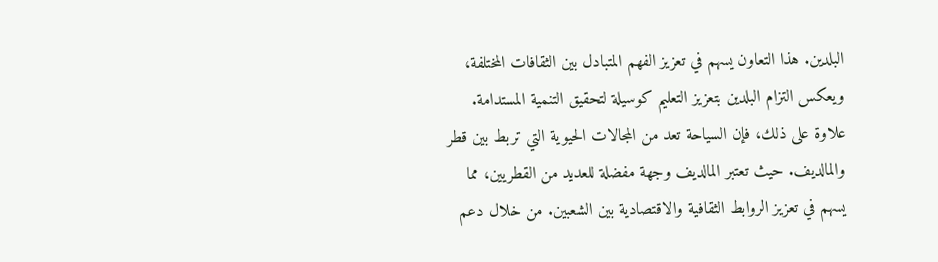البلدين. هذا التعاون يسهم في تعزيز الفهم المتبادل بين الثقافات المختلفة، ويعكس التزام البلدين بتعزيز التعليم كوسيلة لتحقيق التنمية المستدامة.
علاوة على ذلك، فإن السياحة تعد من المجالات الحيوية التي تربط بين قطر والمالديف. حيث تعتبر المالديف وجهة مفضلة للعديد من القطريين، مما يسهم في تعزيز الروابط الثقافية والاقتصادية بين الشعبين. من خلال دعم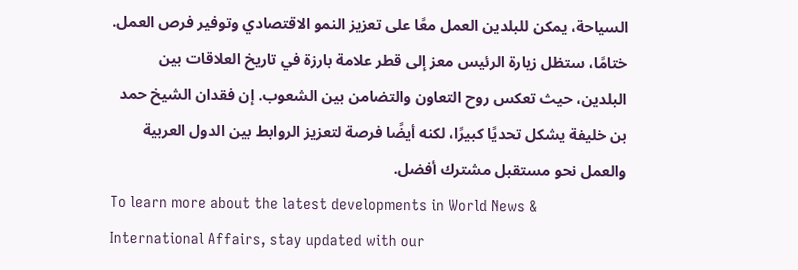السياحة، يمكن للبلدين العمل معًا على تعزيز النمو الاقتصادي وتوفير فرص العمل.
ختامًا، ستظل زيارة الرئيس معز إلى قطر علامة بارزة في تاريخ العلاقات بين البلدين، حيث تعكس روح التعاون والتضامن بين الشعوب. إن فقدان الشيخ حمد بن خليفة يشكل تحديًا كبيرًا، لكنه أيضًا فرصة لتعزيز الروابط بين الدول العربية والعمل نحو مستقبل مشترك أفضل.
To learn more about the latest developments in World News & International Affairs, stay updated with our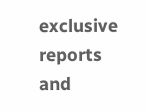exclusive reports and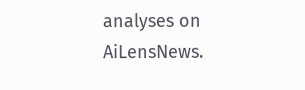analyses on AiLensNews.